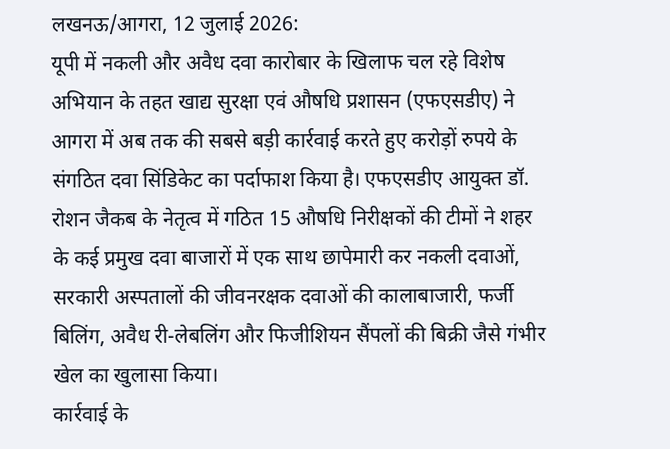लखनऊ/आगरा, 12 जुलाई 2026:
यूपी में नकली और अवैध दवा कारोबार के खिलाफ चल रहे विशेष अभियान के तहत खाद्य सुरक्षा एवं औषधि प्रशासन (एफएसडीए) ने आगरा में अब तक की सबसे बड़ी कार्रवाई करते हुए करोड़ों रुपये के संगठित दवा सिंडिकेट का पर्दाफाश किया है। एफएसडीए आयुक्त डॉ. रोशन जैकब के नेतृत्व में गठित 15 औषधि निरीक्षकों की टीमों ने शहर के कई प्रमुख दवा बाजारों में एक साथ छापेमारी कर नकली दवाओं, सरकारी अस्पतालों की जीवनरक्षक दवाओं की कालाबाजारी, फर्जी बिलिंग, अवैध री-लेबलिंग और फिजीशियन सैंपलों की बिक्री जैसे गंभीर खेल का खुलासा किया।
कार्रवाई के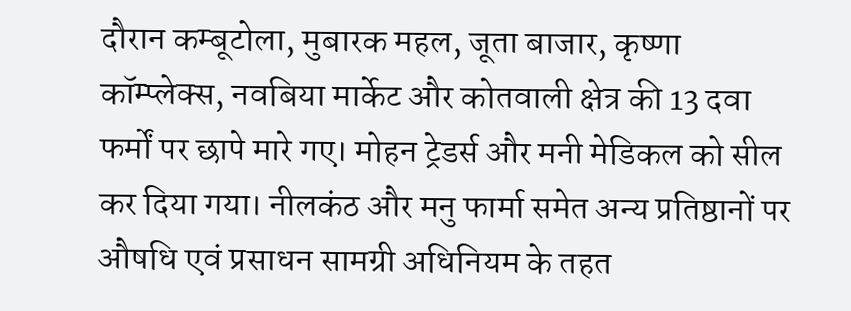दौरान कम्बूटोला, मुबारक महल, जूता बाजार, कृष्णा कॉम्प्लेक्स, नवबिया मार्केट और कोतवाली क्षेत्र की 13 दवा फर्मों पर छापे मारे गए। मोहन ट्रेडर्स और मनी मेडिकल को सील कर दिया गया। नीलकंठ और मनु फार्मा समेत अन्य प्रतिष्ठानों पर औषधि एवं प्रसाधन सामग्री अधिनियम के तहत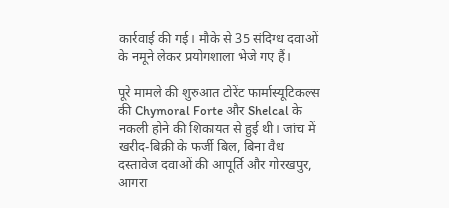कार्रवाई की गई। मौके से 35 संदिग्ध दवाओं के नमूने लेकर प्रयोगशाला भेजे गए हैं।

पूरे मामले की शुरुआत टोरेंट फार्मास्यूटिकल्स की Chymoral Forte और Shelcal के नकली होने की शिकायत से हुई थी। जांच में खरीद-बिक्री के फर्जी बिल, बिना वैध दस्तावेज दवाओं की आपूर्ति और गोरखपुर, आगरा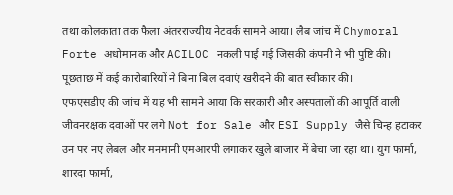तथा कोलकाता तक फैला अंतरराज्यीय नेटवर्क सामने आया। लैब जांच में Chymoral Forte अधोमानक और ACILOC नकली पाई गई जिसकी कंपनी ने भी पुष्टि की। पूछताछ में कई कारोबारियों ने बिना बिल दवाएं खरीदने की बात स्वीकार की।
एफएसडीए की जांच में यह भी सामने आया कि सरकारी और अस्पतालों की आपूर्ति वाली जीवनरक्षक दवाओं पर लगे Not for Sale और ESI Supply जैसे चिन्ह हटाकर उन पर नए लेबल और मनमानी एमआरपी लगाकर खुले बाजार में बेचा जा रहा था। युग फार्मा, शारदा फार्मा,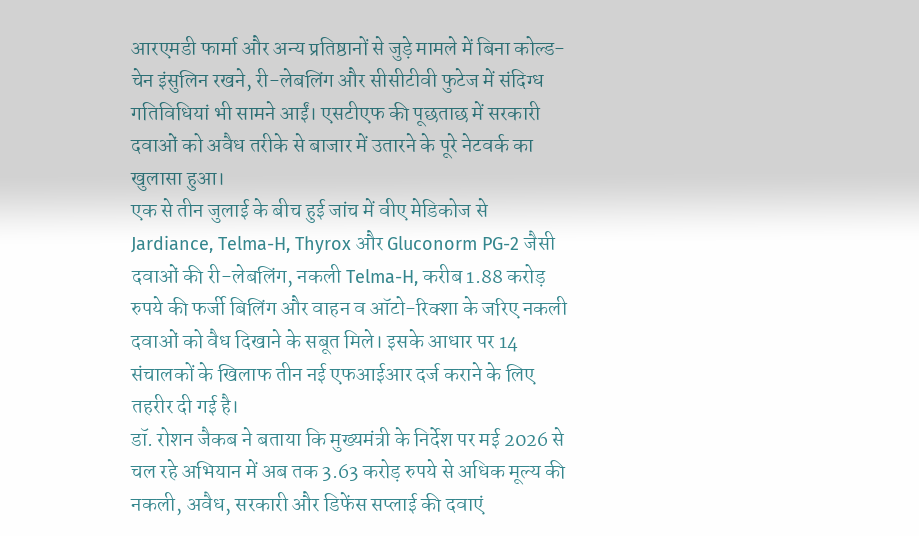आरएमडी फार्मा और अन्य प्रतिष्ठानों से जुड़े मामले में बिना कोल्ड-चेन इंसुलिन रखने, री-लेबलिंग और सीसीटीवी फुटेज में संदिग्ध गतिविधियां भी सामने आईं। एसटीएफ की पूछताछ में सरकारी दवाओं को अवैध तरीके से बाजार में उतारने के पूरे नेटवर्क का खुलासा हुआ।
एक से तीन जुलाई के बीच हुई जांच में वीए मेडिकोज से Jardiance, Telma-H, Thyrox और Gluconorm PG-2 जैसी दवाओं की री-लेबलिंग, नकली Telma-H, करीब 1.88 करोड़ रुपये की फर्जी बिलिंग और वाहन व ऑटो-रिक्शा के जरिए नकली दवाओं को वैध दिखाने के सबूत मिले। इसके आधार पर 14 संचालकों के खिलाफ तीन नई एफआईआर दर्ज कराने के लिए तहरीर दी गई है।
डॉ. रोशन जैकब ने बताया कि मुख्यमंत्री के निर्देश पर मई 2026 से चल रहे अभियान में अब तक 3.63 करोड़ रुपये से अधिक मूल्य की नकली, अवैध, सरकारी और डिफेंस सप्लाई की दवाएं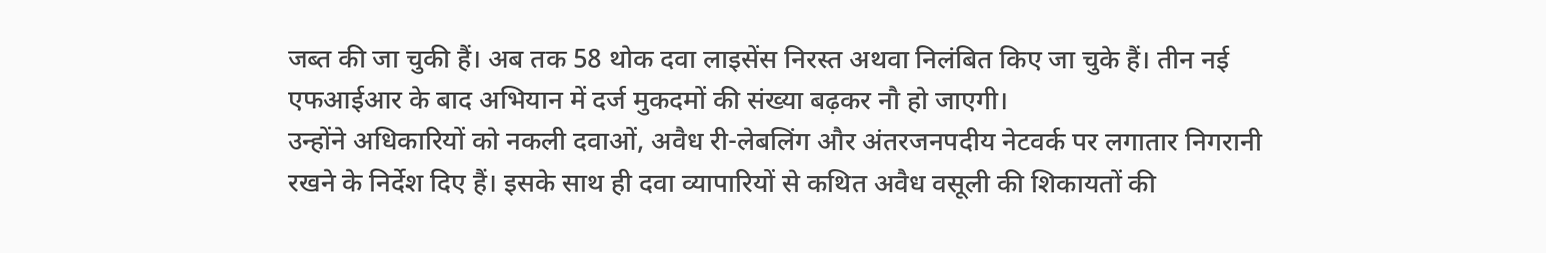जब्त की जा चुकी हैं। अब तक 58 थोक दवा लाइसेंस निरस्त अथवा निलंबित किए जा चुके हैं। तीन नई एफआईआर के बाद अभियान में दर्ज मुकदमों की संख्या बढ़कर नौ हो जाएगी।
उन्होंने अधिकारियों को नकली दवाओं, अवैध री-लेबलिंग और अंतरजनपदीय नेटवर्क पर लगातार निगरानी रखने के निर्देश दिए हैं। इसके साथ ही दवा व्यापारियों से कथित अवैध वसूली की शिकायतों की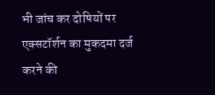भी जांच कर दोषियों पर एक्सटॉर्शन का मुकदमा दर्ज करने की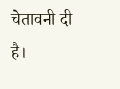चेतावनी दी है।